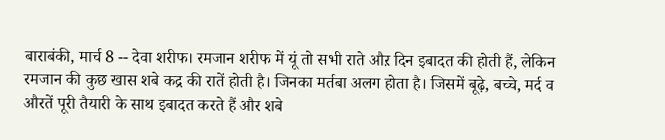बाराबंकी, मार्च 8 -- देवा शरीफ। रमजान शरीफ में यूं तो सभी राते औऱ दिन इबादत की होती हैं, लेकिन रमजान की कुछ खास शबे कद्र की रातें होती है। जिनका मर्तबा अलग होता है। जिसमें बूढ़े, बच्चे, मर्द व औरतें पूरी तैयारी के साथ इबादत करते हैं और शबे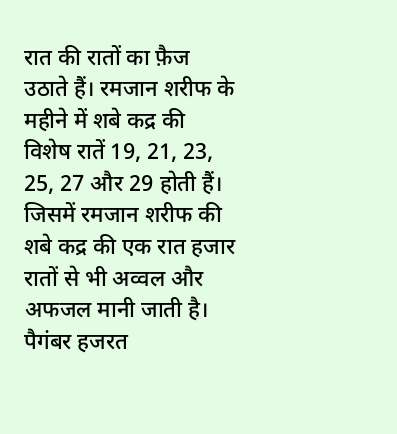रात की रातों का फ़ैज उठाते हैं। रमजान शरीफ के महीने में शबे कद्र की विशेष रातें 19, 21, 23, 25, 27 और 29 होती हैं। जिसमें रमजान शरीफ की शबे कद्र की एक रात हजार रातों से भी अव्वल और अफजल मानी जाती है। पैगंबर हजरत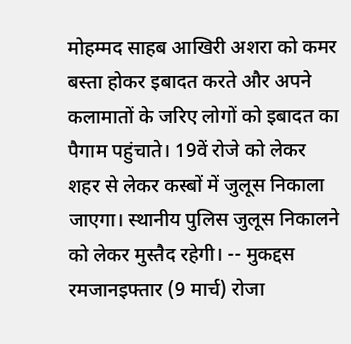मोहम्मद साहब आखिरी अशरा को कमर बस्ता होकर इबादत करते और अपने कलामातों के जरिए लोगों को इबादत का पैगाम पहुंचाते। 19वें रोजे को लेकर शहर से लेकर कस्बों में जुलूस निकाला जाएगा। स्थानीय पुलिस जुलूस निकालने को लेकर मुस्तैद रहेगी। -- मुकद्दस रमजानइफ्तार (9 मार्च) रोजा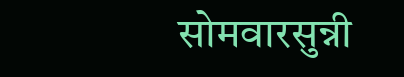सोमवारसुन्नी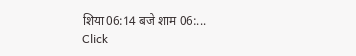शिया06:14 बजे शाम 06:...
Click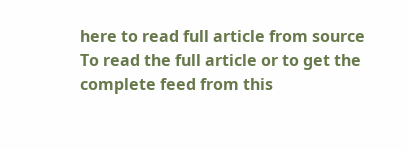here to read full article from source
To read the full article or to get the complete feed from this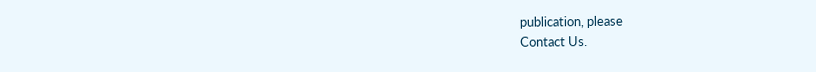publication, please
Contact Us.